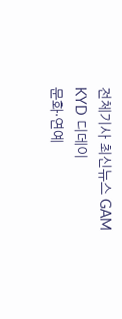전체기사 최신뉴스 GAM
KYD 디데이
문화·연예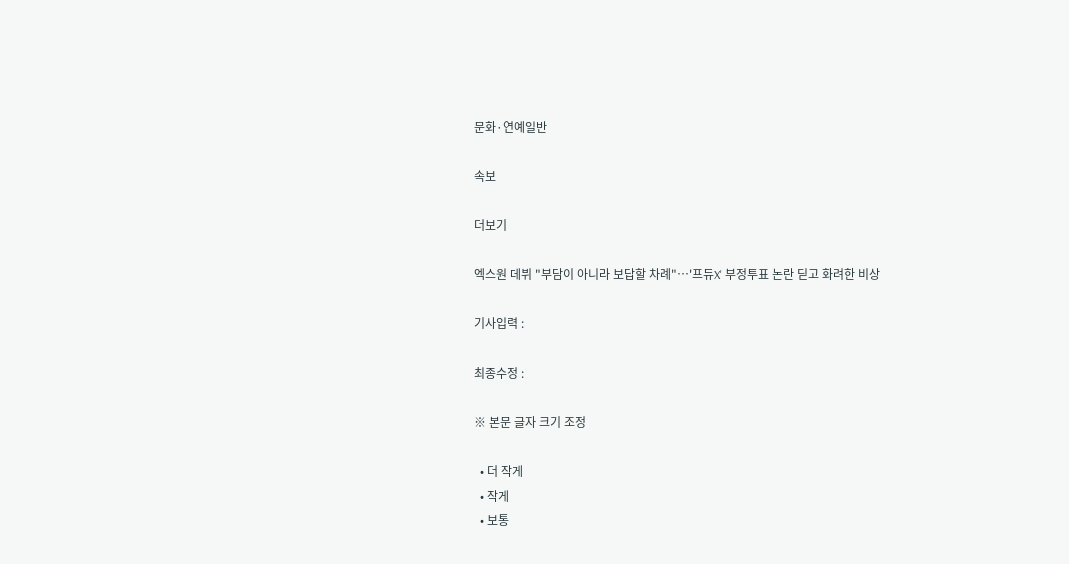문화·연예일반

속보

더보기

엑스원 데뷔 "부담이 아니라 보답할 차례"…'프듀X' 부정투표 논란 딛고 화려한 비상

기사입력 :

최종수정 :

※ 본문 글자 크기 조정

  • 더 작게
  • 작게
  • 보통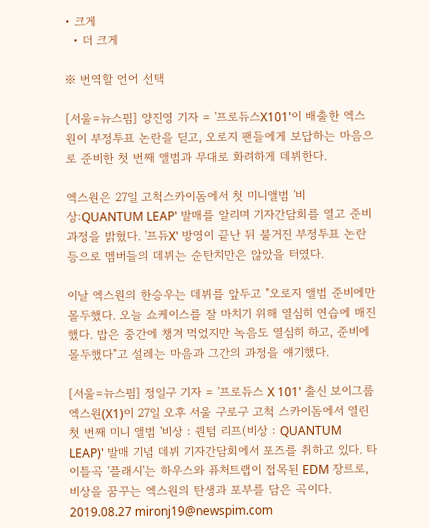• 크게
  • 더 크게

※ 번역할 언어 선택

[서울=뉴스핌] 양진영 기자 = '프로듀스X101'이 배출한 엑스원이 부정투표 논란을 딛고, 오로지 팬들에게 보답하는 마음으로 준비한 첫 번째 앨범과 무대로 화려하게 데뷔한다.

엑스원은 27일 고척스카이돔에서 첫 미니앨범 '비상:QUANTUM LEAP' 발매를 알리며 기자간담회를 열고 준비 과정을 밝혔다. '프듀X' 방영이 끝난 뒤 불거진 부정투표 논란 등으로 멤버들의 데뷔는 순탄치만은 않았을 터였다.

이날 엑스원의 한승우는 데뷔를 앞두고 "오로지 앨범 준비에만 몰두했다. 오늘 쇼케이스를 잘 마치기 위해 열심히 연습에 매진했다. 밥은 중간에 챙겨 먹었지만 녹음도 열심히 하고, 준비에 몰두했다"고 설레는 마음과 그간의 과정을 얘기했다.

[서울=뉴스핌] 정일구 기자 = '프로듀스 X 101' 출신 보이그룹 엑스원(X1)이 27일 오후 서울 구로구 고척 스카이돔에서 열린 첫 번째 미니 앨범 '비상 : 퀀텀 리프(비상 : QUANTUM LEAP)' 발매 기념 데뷔 기자간담회에서 포즈를 취하고 있다. 타이틀곡 '플래시'는 하우스와 퓨처트랩이 접목된 EDM 장르로, 비상을 꿈꾸는 엑스원의 탄생과 포부를 담은 곡이다. 2019.08.27 mironj19@newspim.com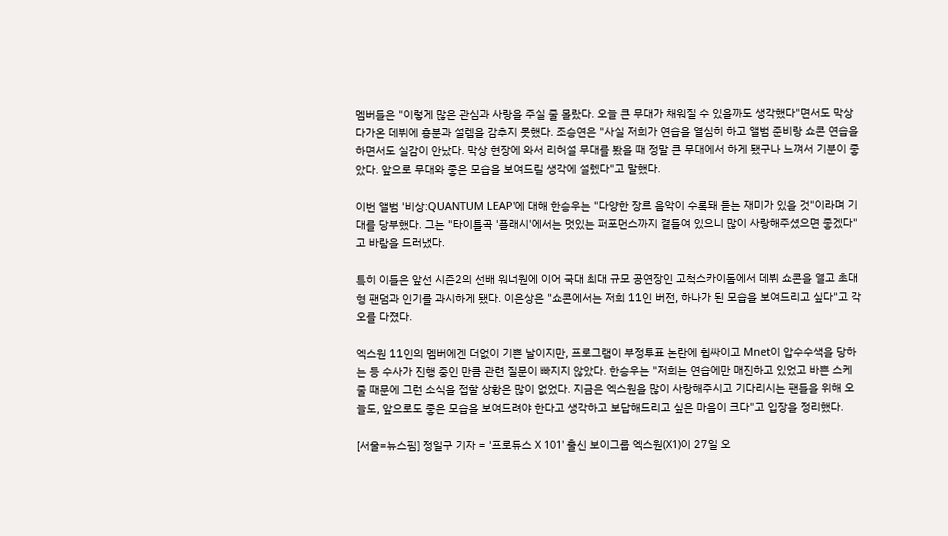멤버들은 "이렇게 많은 관심과 사랑을 주실 줄 몰랐다. 오늘 큰 무대가 채워질 수 있을까도 생각했다"면서도 막상 다가온 데뷔에 흥분과 설렘을 감추지 못했다. 조승연은 "사실 저희가 연습을 열심히 하고 앨범 준비랑 쇼콘 연습을 하면서도 실감이 안났다. 막상 현장에 와서 리허설 무대를 봤을 때 정말 큰 무대에서 하게 됐구나 느껴서 기분이 좋았다. 앞으로 무대와 좋은 모습을 보여드릴 생각에 설렜다"고 말했다.

이번 앨범 '비상:QUANTUM LEAP'에 대해 한승우는 "다양한 장르 음악이 수록돼 듣는 재미가 있을 것"이라며 기대를 당부했다. 그는 "타이틀곡 '플래시'에서는 멋있는 퍼포먼스까지 곁들여 있으니 많이 사랑해주셨으면 좋겠다"고 바람을 드러냈다.

특히 이들은 앞선 시즌2의 선배 워너원에 이어 국대 최대 규모 공연장인 고척스카이돔에서 데뷔 쇼콘을 열고 초대형 팬덤과 인기를 과시하게 됐다. 이은상은 "쇼콘에서는 저희 11인 버전, 하나가 된 모습을 보여드리고 싶다"고 각오를 다졌다.

엑스원 11인의 멤버에겐 더없이 기쁜 날이지만, 프로그램이 부정투표 논란에 휩싸이고 Mnet이 압수수색을 당하는 등 수사가 진행 중인 만큼 관련 질문이 빠지지 않았다. 한승우는 "저희는 연습에만 매진하고 있었고 바쁜 스케줄 때문에 그런 소식을 접할 상황은 많이 없었다. 지금은 엑스원을 많이 사랑해주시고 기다리시는 팬들을 위해 오늘도, 앞으로도 좋은 모습을 보여드려야 한다고 생각하고 보답해드리고 싶은 마음이 크다"고 입장을 정리했다.

[서울=뉴스핌] 정일구 기자 = '프로듀스 X 101' 출신 보이그룹 엑스원(X1)이 27일 오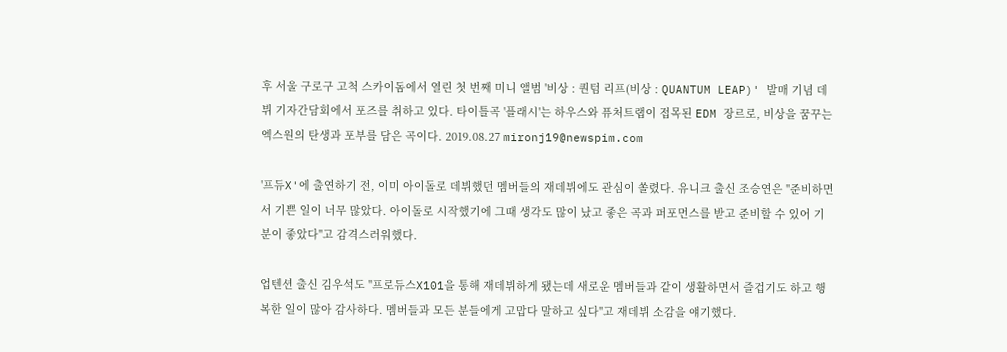후 서울 구로구 고척 스카이돔에서 열린 첫 번째 미니 앨범 '비상 : 퀀텀 리프(비상 : QUANTUM LEAP)' 발매 기념 데뷔 기자간담회에서 포즈를 취하고 있다. 타이틀곡 '플래시'는 하우스와 퓨처트랩이 접목된 EDM 장르로, 비상을 꿈꾸는 엑스원의 탄생과 포부를 담은 곡이다. 2019.08.27 mironj19@newspim.com

'프듀X'에 출연하기 전, 이미 아이돌로 데뷔했던 멤버들의 재데뷔에도 관심이 쏠렸다. 유니크 출신 조승연은 "준비하면서 기쁜 일이 너무 많았다. 아이돌로 시작했기에 그때 생각도 많이 났고 좋은 곡과 퍼포먼스를 받고 준비할 수 있어 기분이 좋았다"고 감격스러워했다.

업텐션 출신 김우석도 "프로듀스X101을 통해 재데뷔하게 됐는데 새로운 멤버들과 같이 생활하면서 즐겁기도 하고 행복한 일이 많아 감사하다. 멤버들과 모든 분들에게 고맙다 말하고 싶다"고 재데뷔 소감을 얘기했다.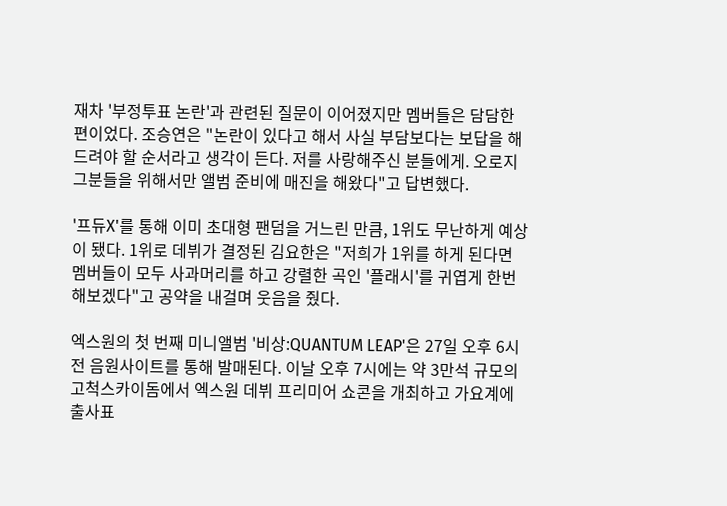재차 '부정투표 논란'과 관련된 질문이 이어졌지만 멤버들은 담담한 편이었다. 조승연은 "논란이 있다고 해서 사실 부담보다는 보답을 해드려야 할 순서라고 생각이 든다. 저를 사랑해주신 분들에게. 오로지 그분들을 위해서만 앨범 준비에 매진을 해왔다"고 답변했다.

'프듀X'를 통해 이미 초대형 팬덤을 거느린 만큼, 1위도 무난하게 예상이 됐다. 1위로 데뷔가 결정된 김요한은 "저희가 1위를 하게 된다면 멤버들이 모두 사과머리를 하고 강렬한 곡인 '플래시'를 귀엽게 한번 해보겠다"고 공약을 내걸며 웃음을 줬다.

엑스원의 첫 번째 미니앨범 '비상:QUANTUM LEAP'은 27일 오후 6시 전 음원사이트를 통해 발매된다. 이날 오후 7시에는 약 3만석 규모의 고척스카이돔에서 엑스원 데뷔 프리미어 쇼콘을 개최하고 가요계에 출사표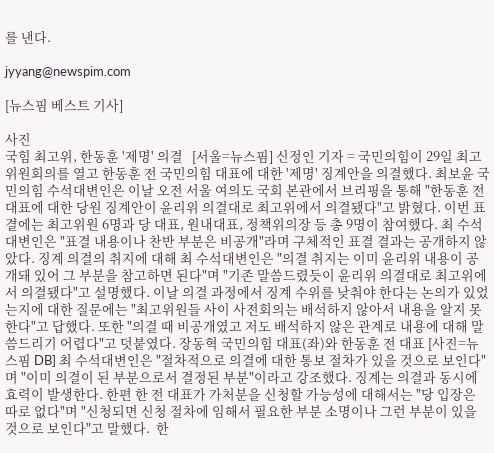를 낸다.

jyyang@newspim.com

[뉴스핌 베스트 기사]

사진
국힘 최고위, 한동훈 '제명' 의결   [서울=뉴스핌] 신정인 기자 = 국민의힘이 29일 최고위원회의를 열고 한동훈 전 국민의힘 대표에 대한 '제명' 징계안을 의결했다. 최보윤 국민의힘 수석대변인은 이날 오전 서울 여의도 국회 본관에서 브리핑을 통해 "한동훈 전 대표에 대한 당원 징계안이 윤리위 의결대로 최고위에서 의결됐다"고 밝혔다. 이번 표결에는 최고위원 6명과 당 대표, 원내대표, 정책위의장 등 총 9명이 참여했다. 최 수석대변인은 "표결 내용이나 찬반 부분은 비공개"라며 구체적인 표결 결과는 공개하지 않았다. 징계 의결의 취지에 대해 최 수석대변인은 "의결 취지는 이미 윤리위 내용이 공개돼 있어 그 부분을 참고하면 된다"며 "기존 말씀드렸듯이 윤리위 의결대로 최고위에서 의결됐다"고 설명했다. 이날 의결 과정에서 징계 수위를 낮춰야 한다는 논의가 있었는지에 대한 질문에는 "최고위원들 사이 사전회의는 배석하지 않아서 내용을 알지 못한다"고 답했다. 또한 "의결 때 비공개였고 저도 배석하지 않은 관계로 내용에 대해 말씀드리기 어렵다"고 덧붙였다. 장동혁 국민의힘 대표(좌)와 한동훈 전 대표 [사진=뉴스핌 DB] 최 수석대변인은 "절차적으로 의결에 대한 통보 절차가 있을 것으로 보인다"며 "이미 의결이 된 부분으로서 결정된 부분"이라고 강조했다. 징계는 의결과 동시에 효력이 발생한다. 한편 한 전 대표가 가처분을 신청할 가능성에 대해서는 "당 입장은 따로 없다"며 "신청되면 신청 절차에 임해서 필요한 부분 소명이나 그런 부분이 있을 것으로 보인다"고 말했다.  한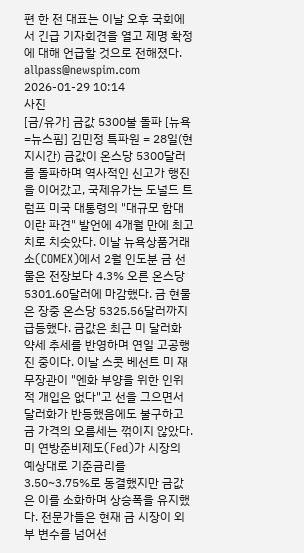편 한 전 대표는 이날 오후 국회에서 긴급 기자회견을 열고 제명 확정에 대해 언급할 것으로 전해졌다. allpass@newspim.com 2026-01-29 10:14
사진
[금/유가] 금값 5300불 돌파 [뉴욕=뉴스핌] 김민정 특파원 = 28일(현지시간) 금값이 온스당 5300달러를 돌파하며 역사적인 신고가 행진을 이어갔고, 국제유가는 도널드 트럼프 미국 대통령의 "대규모 함대 이란 파견" 발언에 4개월 만에 최고치로 치솟았다. 이날 뉴욕상품거래소(COMEX)에서 2월 인도분 금 선물은 전장보다 4.3% 오른 온스당 5301.60달러에 마감했다. 금 현물은 장중 온스당 5325.56달러까지 급등했다. 금값은 최근 미 달러화 약세 추세를 반영하며 연일 고공행진 중이다. 이날 스콧 베선트 미 재무장관이 "엔화 부양을 위한 인위적 개입은 없다"고 선을 그으면서 달러화가 반등했음에도 불구하고 금 가격의 오름세는 꺾이지 않았다. 미 연방준비제도(Fed)가 시장의 예상대로 기준금리를 3.50~3.75%로 동결했지만 금값은 이를 소화하며 상승폭을 유지했다. 전문가들은 현재 금 시장이 외부 변수를 넘어선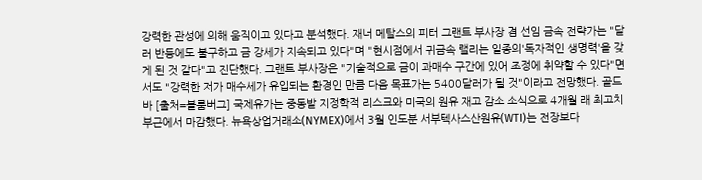강력한 관성에 의해 움직이고 있다고 분석했다. 재너 메탈스의 피터 그랜트 부사장 겸 선임 금속 전략가는 "달러 반등에도 불구하고 금 강세가 지속되고 있다"며 "현시점에서 귀금속 랠리는 일종의'독자적인 생명력'을 갖게 된 것 같다"고 진단했다. 그랜트 부사장은 "기술적으로 금이 과매수 구간에 있어 조정에 취약할 수 있다"면서도 "강력한 저가 매수세가 유입되는 환경인 만큼 다음 목표가는 5400달러가 될 것"이라고 전망했다. 골드바 [출처=블룸버그] 국제유가는 중동발 지정학적 리스크와 미국의 원유 재고 감소 소식으로 4개월 래 최고치 부근에서 마감했다. 뉴욕상업거래소(NYMEX)에서 3월 인도분 서부텍사스산원유(WTI)는 전장보다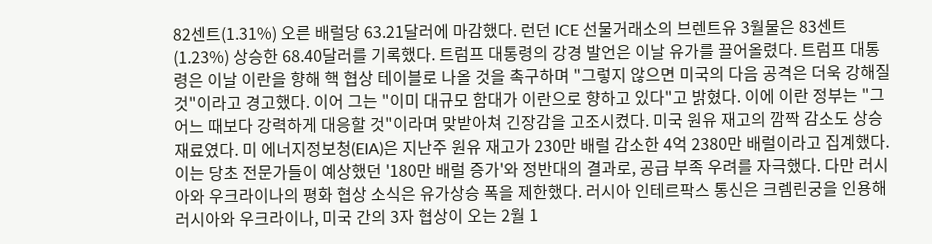82센트(1.31%) 오른 배럴당 63.21달러에 마감했다. 런던 ICE 선물거래소의 브렌트유 3월물은 83센트(1.23%) 상승한 68.40달러를 기록했다. 트럼프 대통령의 강경 발언은 이날 유가를 끌어올렸다. 트럼프 대통령은 이날 이란을 향해 핵 협상 테이블로 나올 것을 촉구하며 "그렇지 않으면 미국의 다음 공격은 더욱 강해질 것"이라고 경고했다. 이어 그는 "이미 대규모 함대가 이란으로 향하고 있다"고 밝혔다. 이에 이란 정부는 "그 어느 때보다 강력하게 대응할 것"이라며 맞받아쳐 긴장감을 고조시켰다. 미국 원유 재고의 깜짝 감소도 상승 재료였다. 미 에너지정보청(EIA)은 지난주 원유 재고가 230만 배럴 감소한 4억 2380만 배럴이라고 집계했다. 이는 당초 전문가들이 예상했던 '180만 배럴 증가'와 정반대의 결과로, 공급 부족 우려를 자극했다. 다만 러시아와 우크라이나의 평화 협상 소식은 유가상승 폭을 제한했다. 러시아 인테르팍스 통신은 크렘린궁을 인용해 러시아와 우크라이나, 미국 간의 3자 협상이 오는 2월 1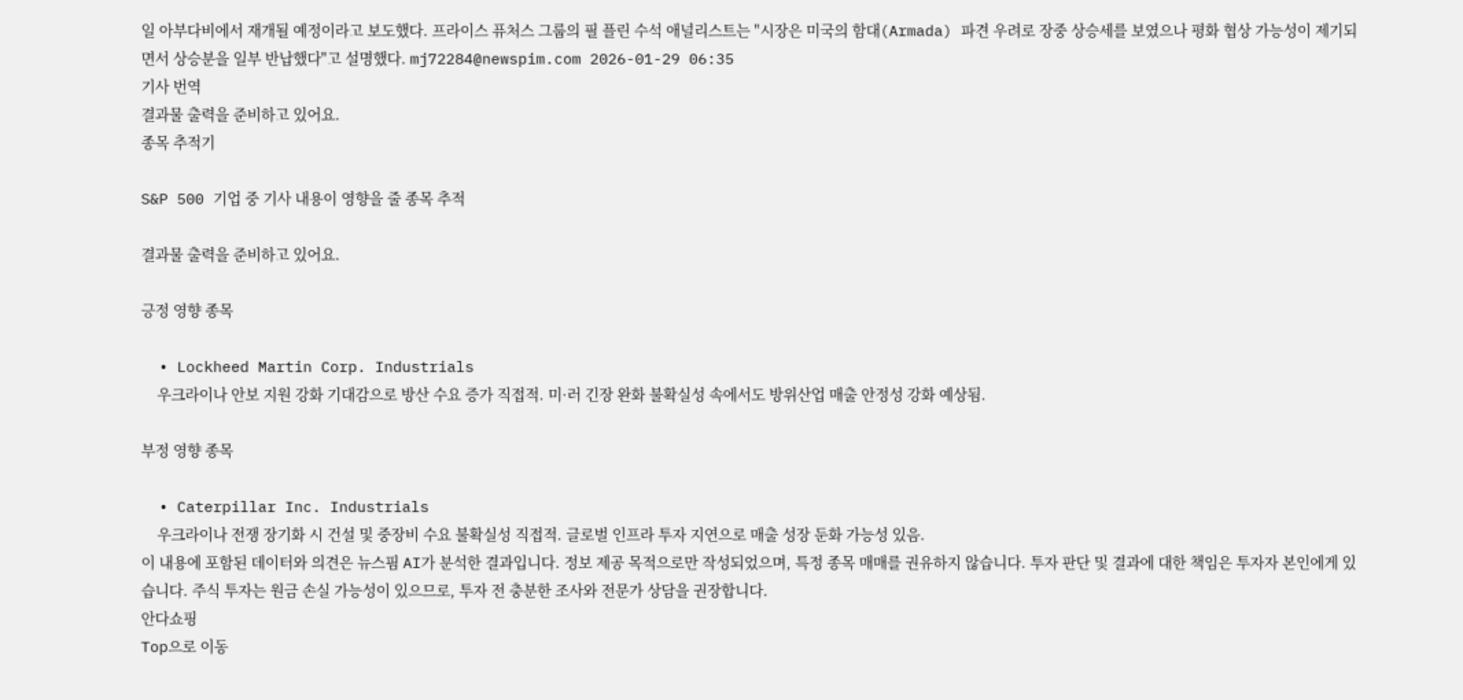일 아부다비에서 재개될 예정이라고 보도했다. 프라이스 퓨처스 그룹의 필 플린 수석 애널리스트는 "시장은 미국의 함대(Armada) 파견 우려로 장중 상승세를 보였으나 평화 협상 가능성이 제기되면서 상승분을 일부 반납했다"고 설명했다. mj72284@newspim.com 2026-01-29 06:35
기사 번역
결과물 출력을 준비하고 있어요.
종목 추적기

S&P 500 기업 중 기사 내용이 영향을 줄 종목 추적

결과물 출력을 준비하고 있어요.

긍정 영향 종목

  • Lockheed Martin Corp. Industrials
    우크라이나 안보 지원 강화 기대감으로 방산 수요 증가 직접적. 미·러 긴장 완화 불확실성 속에서도 방위산업 매출 안정성 강화 예상됨.

부정 영향 종목

  • Caterpillar Inc. Industrials
    우크라이나 전쟁 장기화 시 건설 및 중장비 수요 불확실성 직접적. 글로벌 인프라 투자 지연으로 매출 성장 둔화 가능성 있음.
이 내용에 포함된 데이터와 의견은 뉴스핌 AI가 분석한 결과입니다. 정보 제공 목적으로만 작성되었으며, 특정 종목 매매를 권유하지 않습니다. 투자 판단 및 결과에 대한 책임은 투자자 본인에게 있습니다. 주식 투자는 원금 손실 가능성이 있으므로, 투자 전 충분한 조사와 전문가 상담을 권장합니다.
안다쇼핑
Top으로 이동